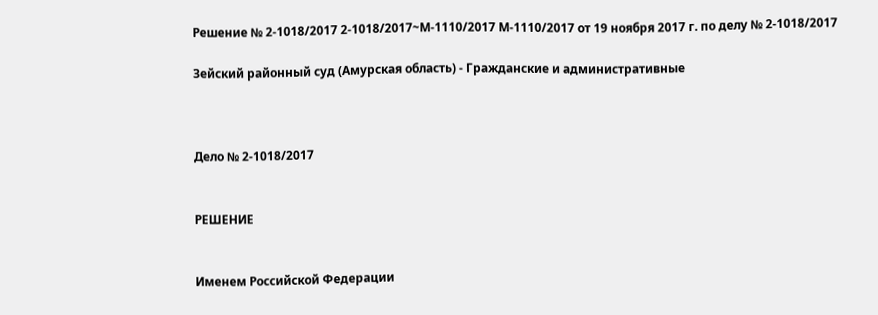Решение № 2-1018/2017 2-1018/2017~М-1110/2017 М-1110/2017 от 19 ноября 2017 г. по делу № 2-1018/2017

Зейский районный суд (Амурская область) - Гражданские и административные



Дело № 2-1018/2017


РЕШЕНИЕ


Именем Российской Федерации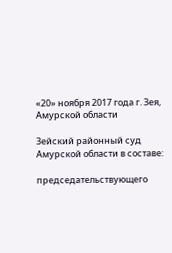«20» ноября 2017 года г. Зея, Амурской области

Зейский районный суд Амурской области в составе:

председательствующего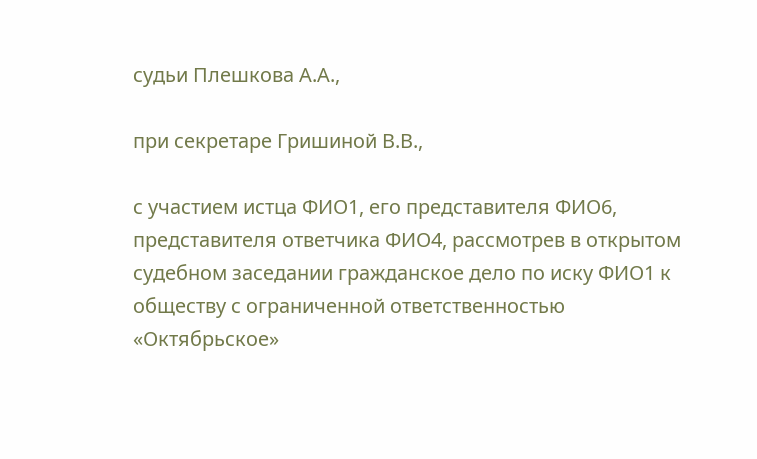судьи Плешкова А.А.,

при секретаре Гришиной В.В.,

с участием истца ФИО1, его представителя ФИО6, представителя ответчика ФИО4, рассмотрев в открытом судебном заседании гражданское дело по иску ФИО1 к обществу с ограниченной ответственностью «Октябрьское»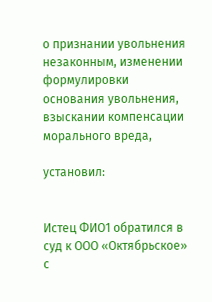о признании увольнения незаконным, изменении формулировки основания увольнения, взыскании компенсации морального вреда,

установил:


Истец ФИО1 обратился в суд к ООО «Октябрьское» с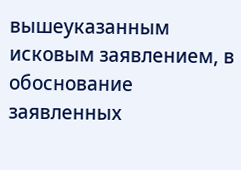вышеуказанным исковым заявлением, в обоснование заявленных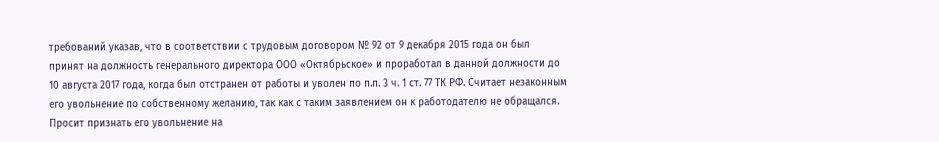требований указав, что в соответствии с трудовым договором № 92 от 9 декабря 2015 года он был принят на должность генерального директора ООО «Октябрьское» и проработал в данной должности до 10 августа 2017 года, когда был отстранен от работы и уволен по п.п. 3 ч. 1 ст. 77 ТК РФ. Считает незаконным его увольнение по собственному желанию, так как с таким заявлением он к работодателю не обращался. Просит признать его увольнение на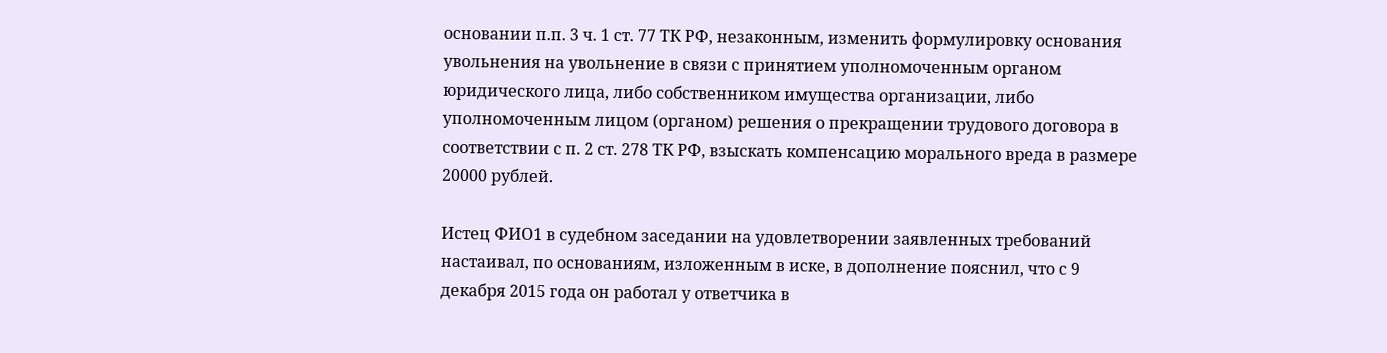основании п.п. 3 ч. 1 ст. 77 ТК РФ, незаконным, изменить формулировку основания увольнения на увольнение в связи с принятием уполномоченным органом юридического лица, либо собственником имущества организации, либо уполномоченным лицом (органом) решения о прекращении трудового договора в соответствии с п. 2 ст. 278 ТК РФ, взыскать компенсацию морального вреда в размере 20000 рублей.

Истец ФИО1 в судебном заседании на удовлетворении заявленных требований настаивал, по основаниям, изложенным в иске, в дополнение пояснил, что с 9 декабря 2015 года он работал у ответчика в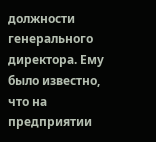должности генерального директора. Ему было известно, что на предприятии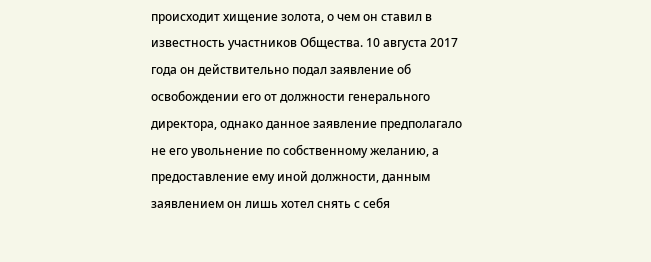происходит хищение золота, о чем он ставил в известность участников Общества. 10 августа 2017 года он действительно подал заявление об освобождении его от должности генерального директора, однако данное заявление предполагало не его увольнение по собственному желанию, а предоставление ему иной должности, данным заявлением он лишь хотел снять с себя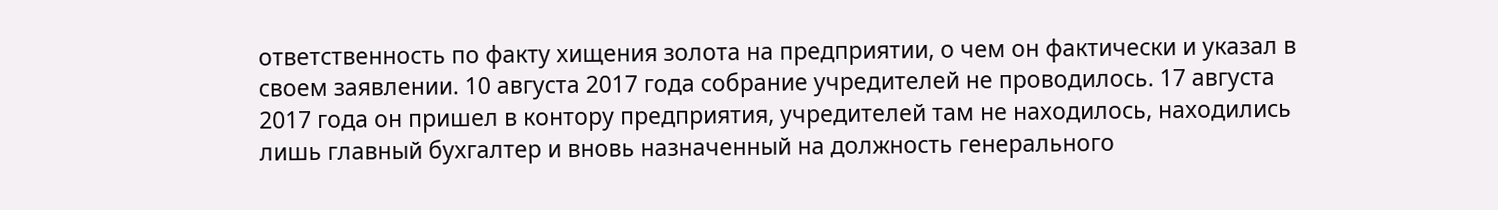ответственность по факту хищения золота на предприятии, о чем он фактически и указал в своем заявлении. 10 августа 2017 года собрание учредителей не проводилось. 17 августа 2017 года он пришел в контору предприятия, учредителей там не находилось, находились лишь главный бухгалтер и вновь назначенный на должность генерального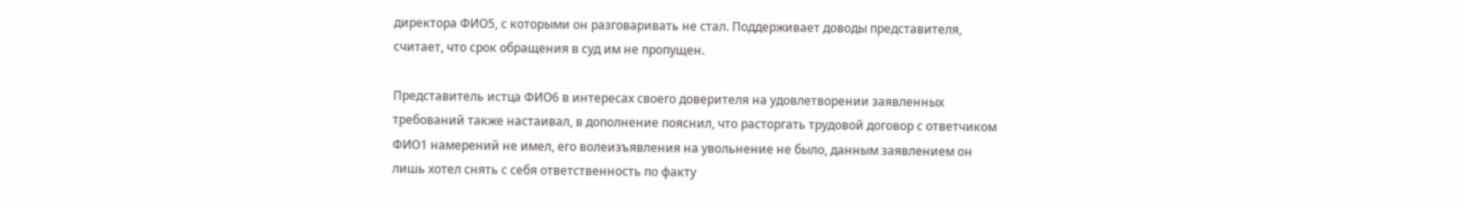директора ФИО5, с которыми он разговаривать не стал. Поддерживает доводы представителя, считает, что срок обращения в суд им не пропущен.

Представитель истца ФИО6 в интересах своего доверителя на удовлетворении заявленных требований также настаивал, в дополнение пояснил, что расторгать трудовой договор с ответчиком ФИО1 намерений не имел, его волеизъявления на увольнение не было, данным заявлением он лишь хотел снять с себя ответственность по факту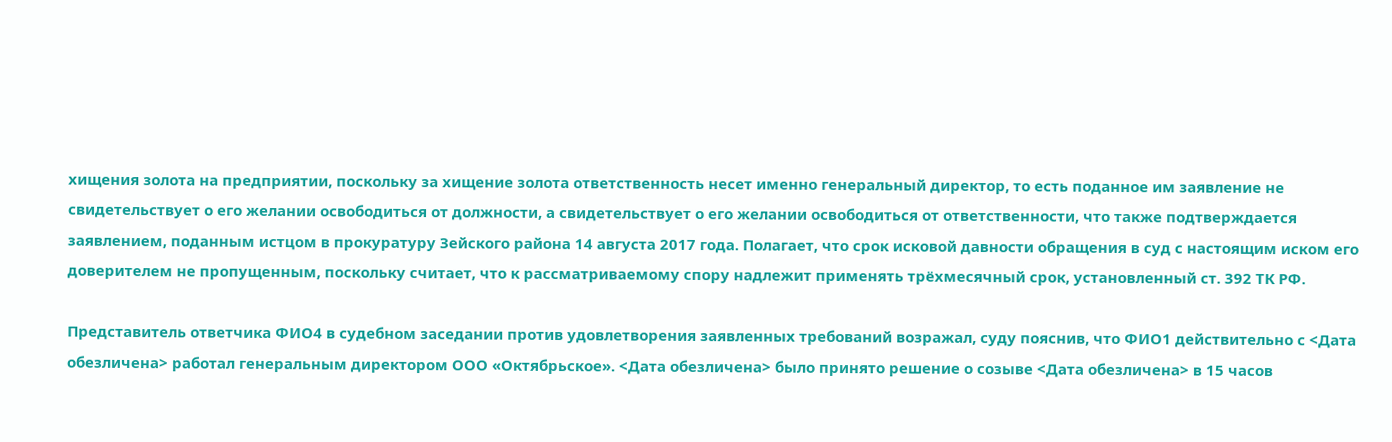хищения золота на предприятии, поскольку за хищение золота ответственность несет именно генеральный директор, то есть поданное им заявление не свидетельствует о его желании освободиться от должности, а свидетельствует о его желании освободиться от ответственности, что также подтверждается заявлением, поданным истцом в прокуратуру Зейского района 14 августа 2017 года. Полагает, что срок исковой давности обращения в суд с настоящим иском его доверителем не пропущенным, поскольку считает, что к рассматриваемому спору надлежит применять трёхмесячный срок, установленный ст. 392 ТК РФ.

Представитель ответчика ФИО4 в судебном заседании против удовлетворения заявленных требований возражал, суду пояснив, что ФИО1 действительно с <Дата обезличена> работал генеральным директором ООО «Октябрьское». <Дата обезличена> было принято решение о созыве <Дата обезличена> в 15 часов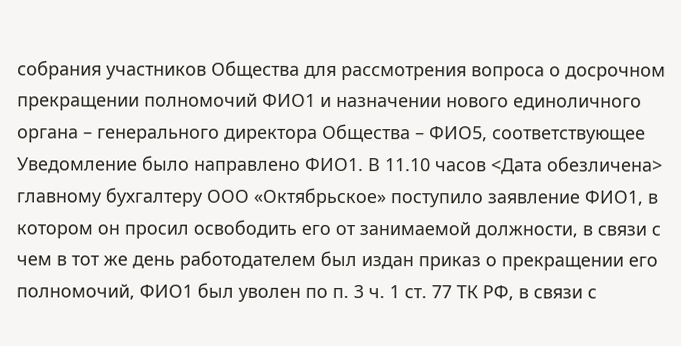собрания участников Общества для рассмотрения вопроса о досрочном прекращении полномочий ФИО1 и назначении нового единоличного органа – генерального директора Общества – ФИО5, соответствующее Уведомление было направлено ФИО1. В 11.10 часов <Дата обезличена> главному бухгалтеру ООО «Октябрьское» поступило заявление ФИО1, в котором он просил освободить его от занимаемой должности, в связи с чем в тот же день работодателем был издан приказ о прекращении его полномочий, ФИО1 был уволен по п. 3 ч. 1 ст. 77 ТК РФ, в связи с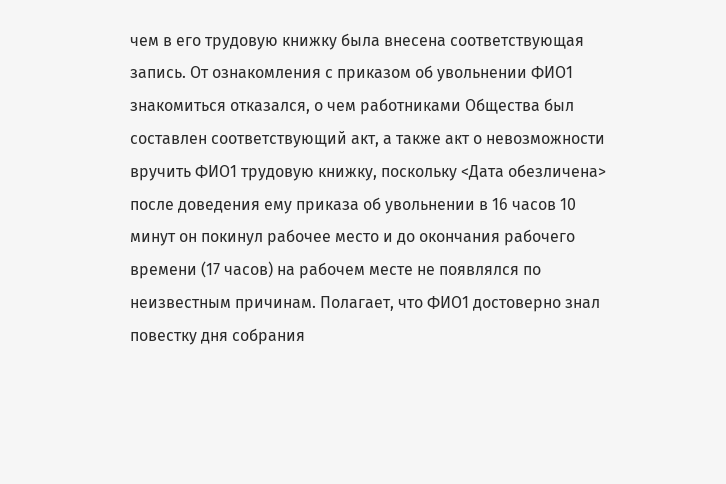чем в его трудовую книжку была внесена соответствующая запись. От ознакомления с приказом об увольнении ФИО1 знакомиться отказался, о чем работниками Общества был составлен соответствующий акт, а также акт о невозможности вручить ФИО1 трудовую книжку, поскольку <Дата обезличена> после доведения ему приказа об увольнении в 16 часов 10 минут он покинул рабочее место и до окончания рабочего времени (17 часов) на рабочем месте не появлялся по неизвестным причинам. Полагает, что ФИО1 достоверно знал повестку дня собрания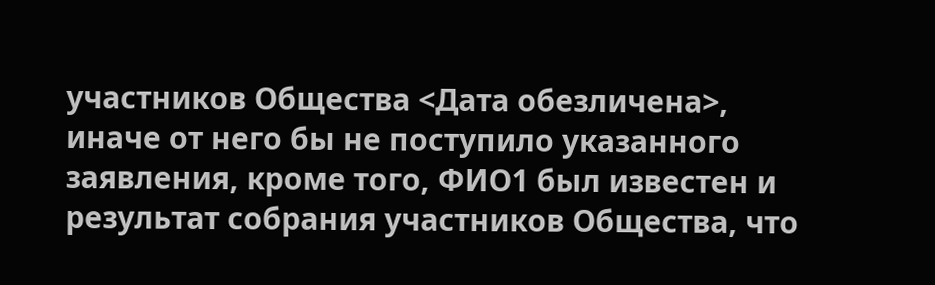участников Общества <Дата обезличена>, иначе от него бы не поступило указанного заявления, кроме того, ФИО1 был известен и результат собрания участников Общества, что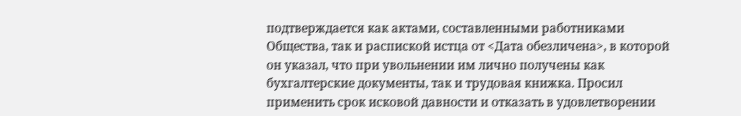подтверждается как актами, составленными работниками Общества, так и распиской истца от <Дата обезличена>, в которой он указал, что при увольнении им лично получены как бухгалтерские документы, так и трудовая книжка. Просил применить срок исковой давности и отказать в удовлетворении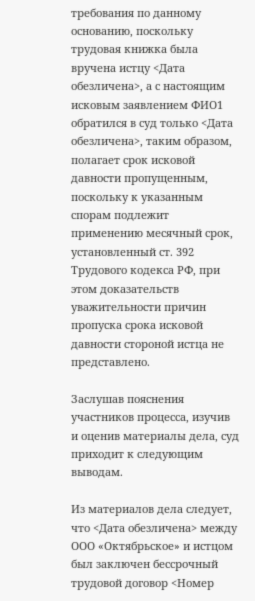требования по данному основанию, поскольку трудовая книжка была вручена истцу <Дата обезличена>, а с настоящим исковым заявлением ФИО1 обратился в суд только <Дата обезличена>, таким образом, полагает срок исковой давности пропущенным, поскольку к указанным спорам подлежит применению месячный срок, установленный ст. 392 Трудового кодекса РФ, при этом доказательств уважительности причин пропуска срока исковой давности стороной истца не представлено.

Заслушав пояснения участников процесса, изучив и оценив материалы дела, суд приходит к следующим выводам.

Из материалов дела следует, что <Дата обезличена> между ООО «Октябрьское» и истцом был заключен бессрочный трудовой договор <Номер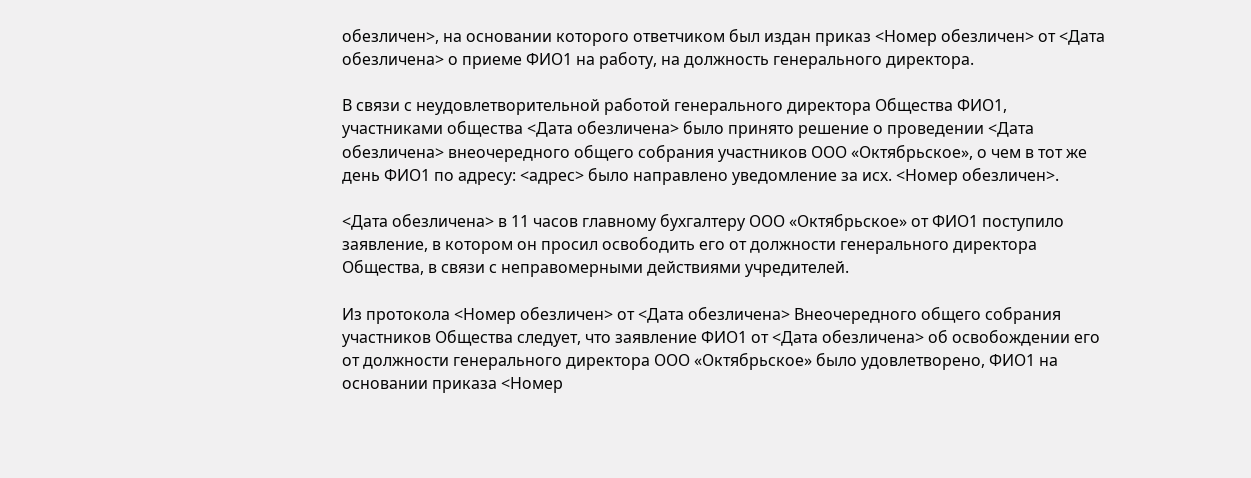обезличен>, на основании которого ответчиком был издан приказ <Номер обезличен> от <Дата обезличена> о приеме ФИО1 на работу, на должность генерального директора.

В связи с неудовлетворительной работой генерального директора Общества ФИО1, участниками общества <Дата обезличена> было принято решение о проведении <Дата обезличена> внеочередного общего собрания участников ООО «Октябрьское», о чем в тот же день ФИО1 по адресу: <адрес> было направлено уведомление за исх. <Номер обезличен>.

<Дата обезличена> в 11 часов главному бухгалтеру ООО «Октябрьское» от ФИО1 поступило заявление, в котором он просил освободить его от должности генерального директора Общества, в связи с неправомерными действиями учредителей.

Из протокола <Номер обезличен> от <Дата обезличена> Внеочередного общего собрания участников Общества следует, что заявление ФИО1 от <Дата обезличена> об освобождении его от должности генерального директора ООО «Октябрьское» было удовлетворено, ФИО1 на основании приказа <Номер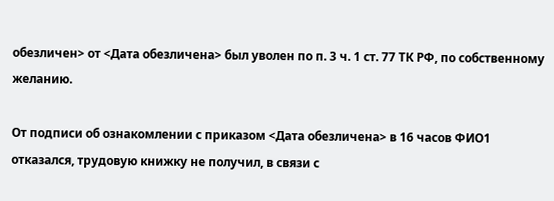обезличен> от <Дата обезличена> был уволен по п. 3 ч. 1 ст. 77 ТК РФ, по собственному желанию.

От подписи об ознакомлении с приказом <Дата обезличена> в 16 часов ФИО1 отказался, трудовую книжку не получил, в связи с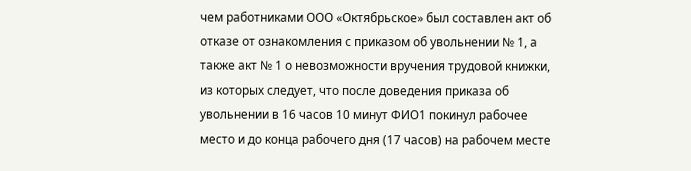чем работниками ООО «Октябрьское» был составлен акт об отказе от ознакомления с приказом об увольнении № 1, а также акт № 1 о невозможности вручения трудовой книжки, из которых следует, что после доведения приказа об увольнении в 16 часов 10 минут ФИО1 покинул рабочее место и до конца рабочего дня (17 часов) на рабочем месте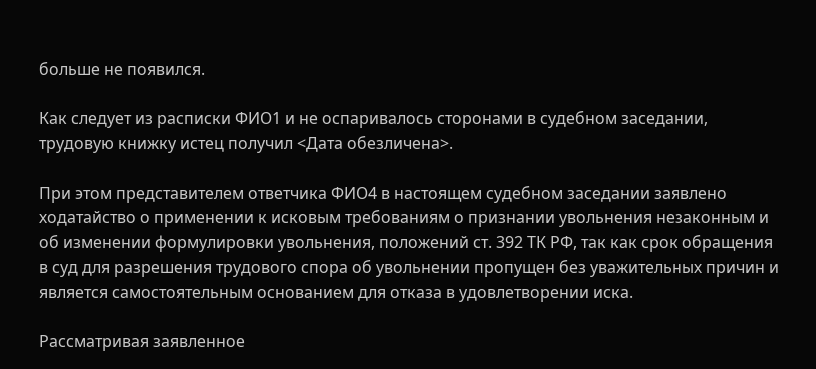больше не появился.

Как следует из расписки ФИО1 и не оспаривалось сторонами в судебном заседании, трудовую книжку истец получил <Дата обезличена>.

При этом представителем ответчика ФИО4 в настоящем судебном заседании заявлено ходатайство о применении к исковым требованиям о признании увольнения незаконным и об изменении формулировки увольнения, положений ст. 392 ТК РФ, так как срок обращения в суд для разрешения трудового спора об увольнении пропущен без уважительных причин и является самостоятельным основанием для отказа в удовлетворении иска.

Рассматривая заявленное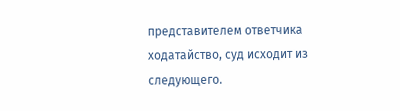представителем ответчика ходатайство, суд исходит из следующего.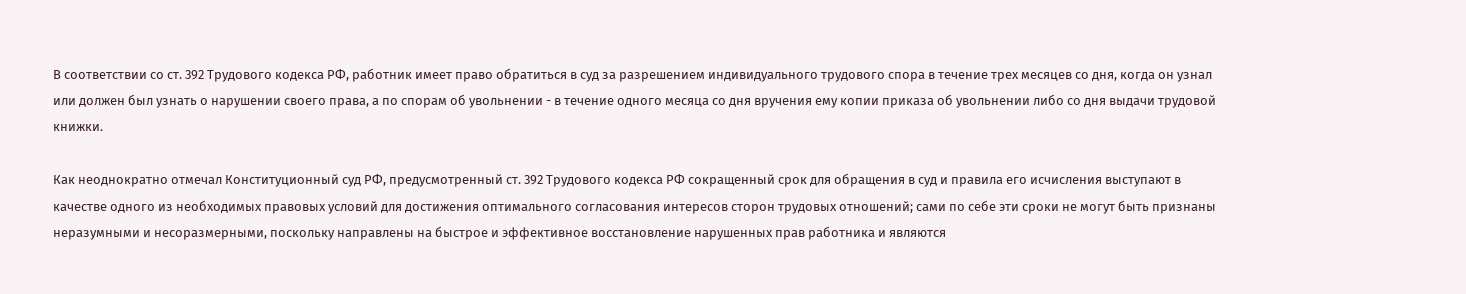В соответствии со ст. 392 Трудового кодекса РФ, работник имеет право обратиться в суд за разрешением индивидуального трудового спора в течение трех месяцев со дня, когда он узнал или должен был узнать о нарушении своего права, а по спорам об увольнении - в течение одного месяца со дня вручения ему копии приказа об увольнении либо со дня выдачи трудовой книжки.

Как неоднократно отмечал Конституционный суд РФ, предусмотренный ст. 392 Трудового кодекса РФ сокращенный срок для обращения в суд и правила его исчисления выступают в качестве одного из необходимых правовых условий для достижения оптимального согласования интересов сторон трудовых отношений; сами по себе эти сроки не могут быть признаны неразумными и несоразмерными, поскольку направлены на быстрое и эффективное восстановление нарушенных прав работника и являются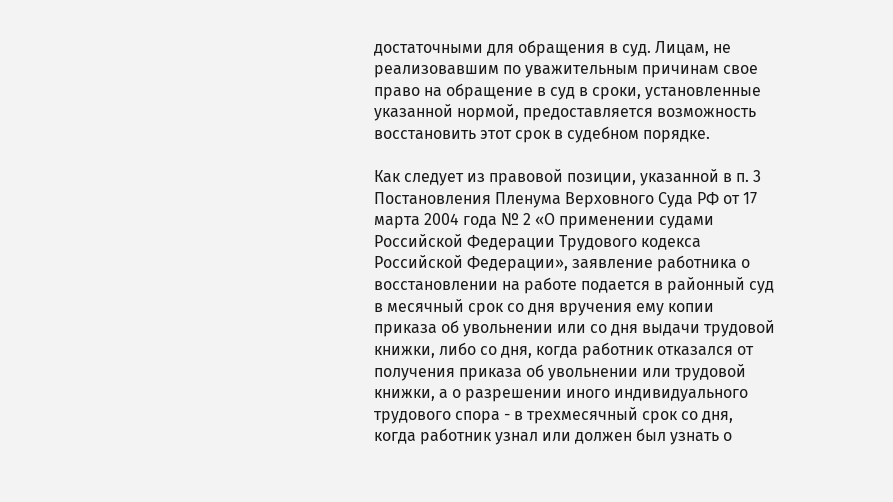достаточными для обращения в суд. Лицам, не реализовавшим по уважительным причинам свое право на обращение в суд в сроки, установленные указанной нормой, предоставляется возможность восстановить этот срок в судебном порядке.

Как следует из правовой позиции, указанной в п. 3 Постановления Пленума Верховного Суда РФ от 17 марта 2004 года № 2 «О применении судами Российской Федерации Трудового кодекса Российской Федерации», заявление работника о восстановлении на работе подается в районный суд в месячный срок со дня вручения ему копии приказа об увольнении или со дня выдачи трудовой книжки, либо со дня, когда работник отказался от получения приказа об увольнении или трудовой книжки, а о разрешении иного индивидуального трудового спора - в трехмесячный срок со дня, когда работник узнал или должен был узнать о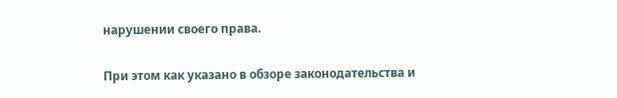нарушении своего права.

При этом как указано в обзоре законодательства и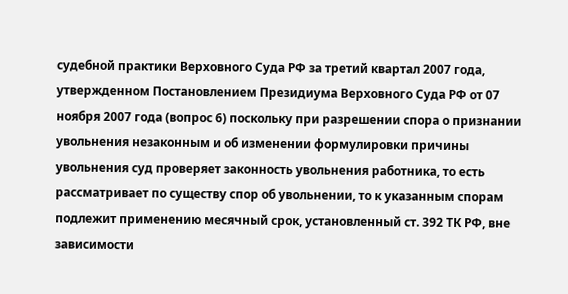судебной практики Верховного Суда РФ за третий квартал 2007 года, утвержденном Постановлением Президиума Верховного Суда РФ от 07 ноября 2007 года (вопрос 6) поскольку при разрешении спора о признании увольнения незаконным и об изменении формулировки причины увольнения суд проверяет законность увольнения работника, то есть рассматривает по существу спор об увольнении, то к указанным спорам подлежит применению месячный срок, установленный ст. 392 ТК РФ, вне зависимости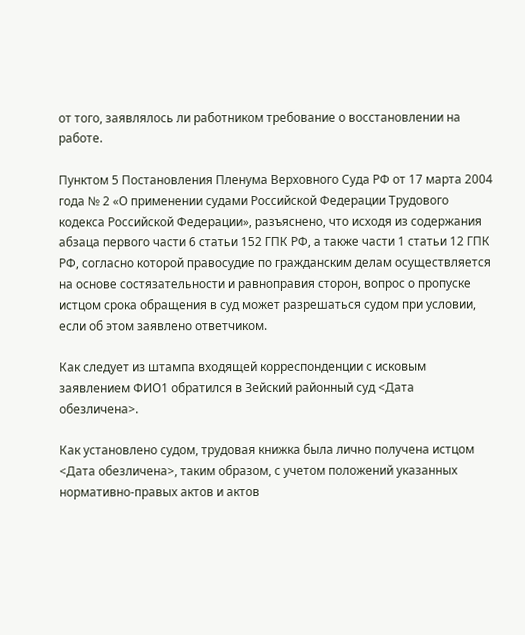от того, заявлялось ли работником требование о восстановлении на работе.

Пунктом 5 Постановления Пленума Верховного Суда РФ от 17 марта 2004 года № 2 «О применении судами Российской Федерации Трудового кодекса Российской Федерации», разъяснено, что исходя из содержания абзаца первого части 6 статьи 152 ГПК РФ, а также части 1 статьи 12 ГПК РФ, согласно которой правосудие по гражданским делам осуществляется на основе состязательности и равноправия сторон, вопрос о пропуске истцом срока обращения в суд может разрешаться судом при условии, если об этом заявлено ответчиком.

Как следует из штампа входящей корреспонденции с исковым заявлением ФИО1 обратился в Зейский районный суд <Дата обезличена>.

Как установлено судом, трудовая книжка была лично получена истцом <Дата обезличена>, таким образом, с учетом положений указанных нормативно-правых актов и актов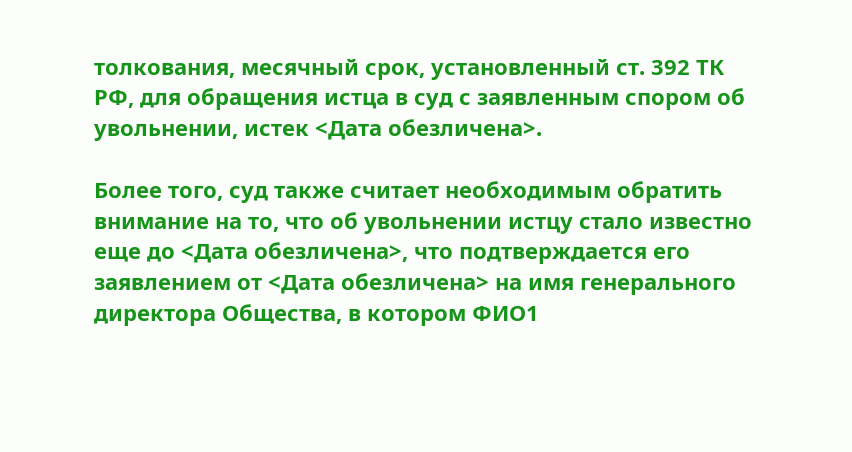толкования, месячный срок, установленный ст. 392 ТК РФ, для обращения истца в суд с заявленным спором об увольнении, истек <Дата обезличена>.

Более того, суд также считает необходимым обратить внимание на то, что об увольнении истцу стало известно еще до <Дата обезличена>, что подтверждается его заявлением от <Дата обезличена> на имя генерального директора Общества, в котором ФИО1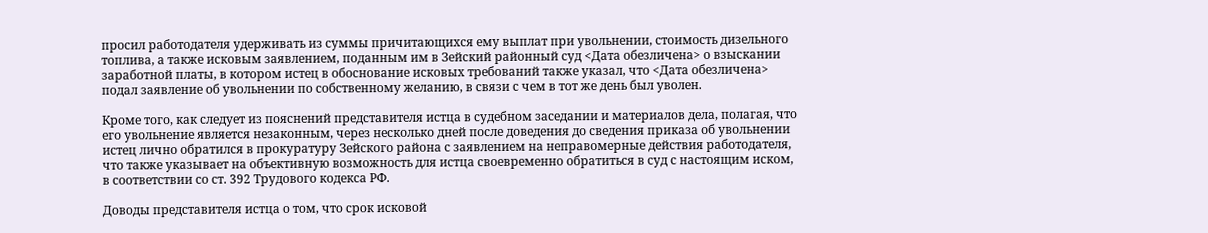просил работодателя удерживать из суммы причитающихся ему выплат при увольнении, стоимость дизельного топлива, а также исковым заявлением, поданным им в Зейский районный суд <Дата обезличена> о взыскании заработной платы, в котором истец в обоснование исковых требований также указал, что <Дата обезличена> подал заявление об увольнении по собственному желанию, в связи с чем в тот же день был уволен.

Кроме того, как следует из пояснений представителя истца в судебном заседании и материалов дела, полагая, что его увольнение является незаконным, через несколько дней после доведения до сведения приказа об увольнении истец лично обратился в прокуратуру Зейского района с заявлением на неправомерные действия работодателя, что также указывает на объективную возможность для истца своевременно обратиться в суд с настоящим иском, в соответствии со ст. 392 Трудового кодекса РФ.

Доводы представителя истца о том, что срок исковой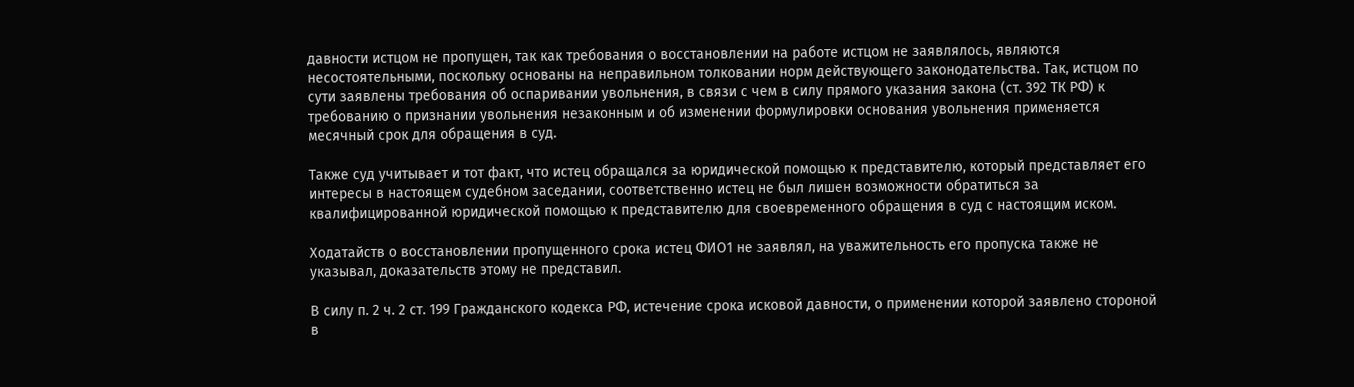давности истцом не пропущен, так как требования о восстановлении на работе истцом не заявлялось, являются несостоятельными, поскольку основаны на неправильном толковании норм действующего законодательства. Так, истцом по сути заявлены требования об оспаривании увольнения, в связи с чем в силу прямого указания закона (ст. 392 ТК РФ) к требованию о признании увольнения незаконным и об изменении формулировки основания увольнения применяется месячный срок для обращения в суд.

Также суд учитывает и тот факт, что истец обращался за юридической помощью к представителю, который представляет его интересы в настоящем судебном заседании, соответственно истец не был лишен возможности обратиться за квалифицированной юридической помощью к представителю для своевременного обращения в суд с настоящим иском.

Ходатайств о восстановлении пропущенного срока истец ФИО1 не заявлял, на уважительность его пропуска также не указывал, доказательств этому не представил.

В силу п. 2 ч. 2 ст. 199 Гражданского кодекса РФ, истечение срока исковой давности, о применении которой заявлено стороной в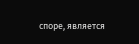споре, является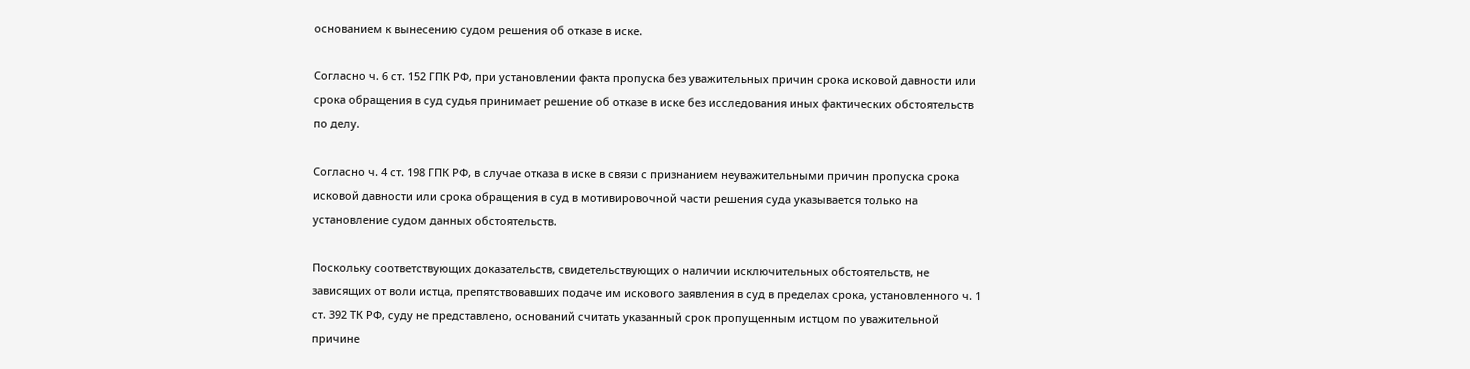основанием к вынесению судом решения об отказе в иске.

Согласно ч. 6 ст. 152 ГПК РФ, при установлении факта пропуска без уважительных причин срока исковой давности или срока обращения в суд судья принимает решение об отказе в иске без исследования иных фактических обстоятельств по делу.

Согласно ч. 4 ст. 198 ГПК РФ, в случае отказа в иске в связи с признанием неуважительными причин пропуска срока исковой давности или срока обращения в суд в мотивировочной части решения суда указывается только на установление судом данных обстоятельств.

Поскольку соответствующих доказательств, свидетельствующих о наличии исключительных обстоятельств, не зависящих от воли истца, препятствовавших подаче им искового заявления в суд в пределах срока, установленного ч. 1 ст. 392 ТК РФ, суду не представлено, оснований считать указанный срок пропущенным истцом по уважительной причине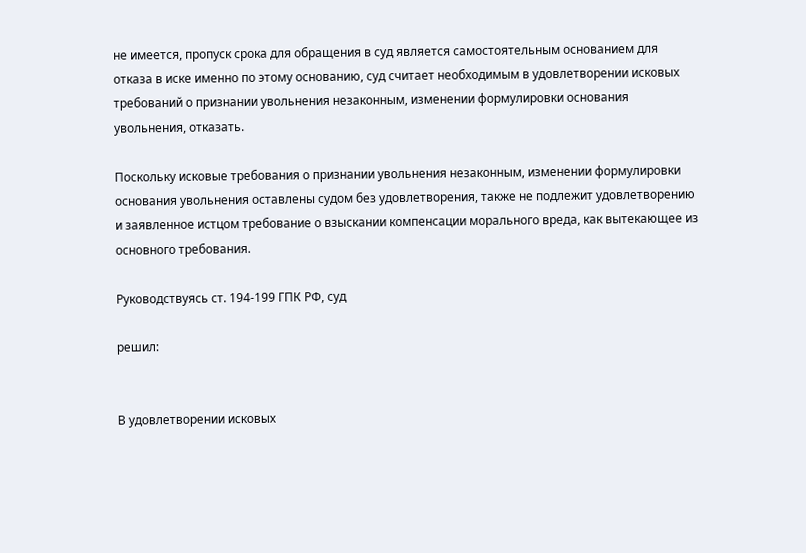не имеется, пропуск срока для обращения в суд является самостоятельным основанием для отказа в иске именно по этому основанию, суд считает необходимым в удовлетворении исковых требований о признании увольнения незаконным, изменении формулировки основания увольнения, отказать.

Поскольку исковые требования о признании увольнения незаконным, изменении формулировки основания увольнения оставлены судом без удовлетворения, также не подлежит удовлетворению и заявленное истцом требование о взыскании компенсации морального вреда, как вытекающее из основного требования.

Руководствуясь ст. 194-199 ГПК РФ, суд

решил:


В удовлетворении исковых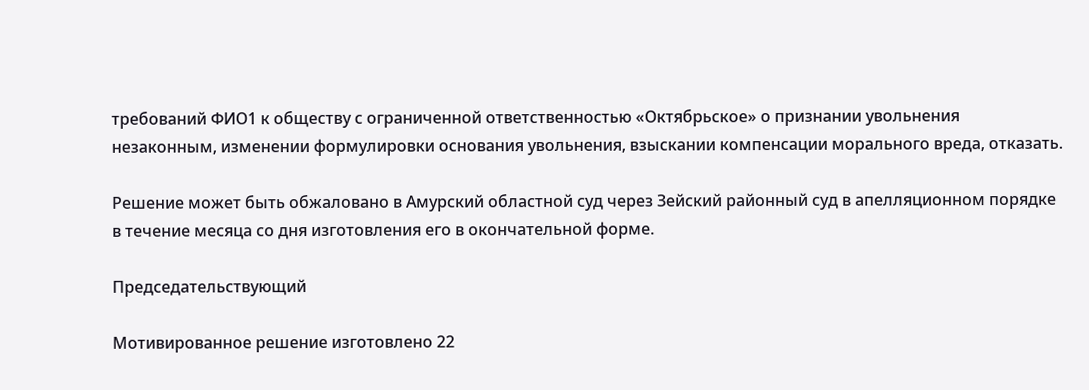требований ФИО1 к обществу с ограниченной ответственностью «Октябрьское» о признании увольнения незаконным, изменении формулировки основания увольнения, взыскании компенсации морального вреда, отказать.

Решение может быть обжаловано в Амурский областной суд через Зейский районный суд в апелляционном порядке в течение месяца со дня изготовления его в окончательной форме.

Председательствующий

Мотивированное решение изготовлено 22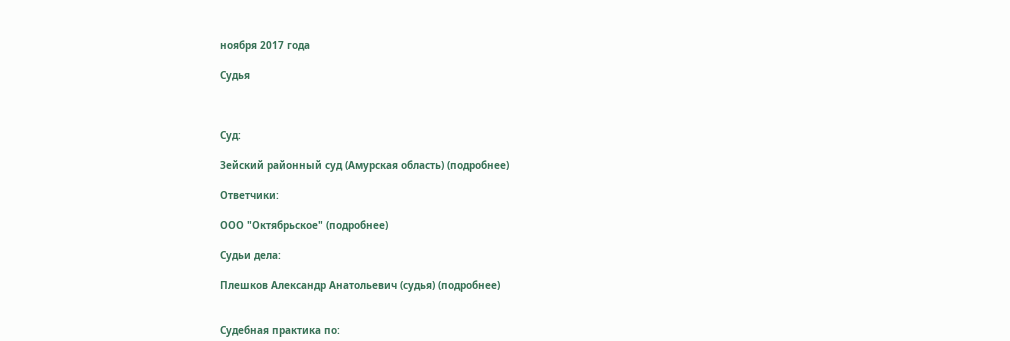ноября 2017 года

Судья



Суд:

Зейский районный суд (Амурская область) (подробнее)

Ответчики:

ООО "Октябрьское" (подробнее)

Судьи дела:

Плешков Александр Анатольевич (судья) (подробнее)


Судебная практика по: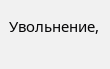Увольнение,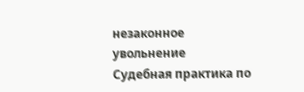незаконное увольнение
Судебная практика по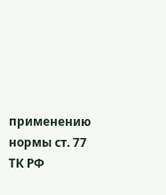применению нормы ст. 77 ТК РФ